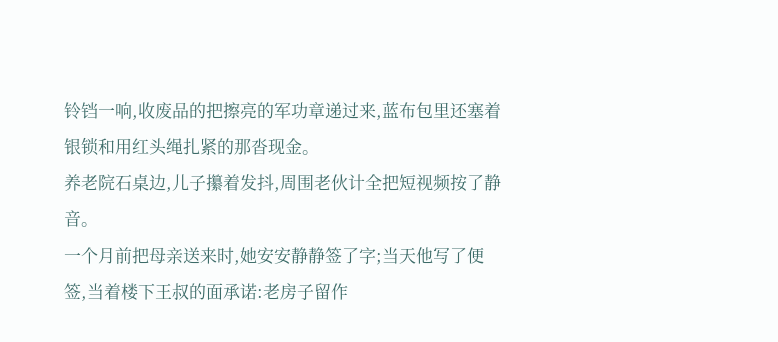铃铛一响,收废品的把擦亮的军功章递过来,蓝布包里还塞着银锁和用红头绳扎紧的那沓现金。
养老院石桌边,儿子攥着发抖,周围老伙计全把短视频按了静音。
一个月前把母亲送来时,她安安静静签了字;当天他写了便签,当着楼下王叔的面承诺:老房子留作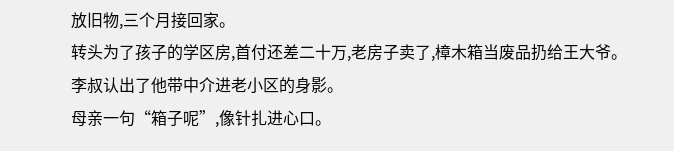放旧物,三个月接回家。
转头为了孩子的学区房,首付还差二十万,老房子卖了,樟木箱当废品扔给王大爷。
李叔认出了他带中介进老小区的身影。
母亲一句“箱子呢”,像针扎进心口。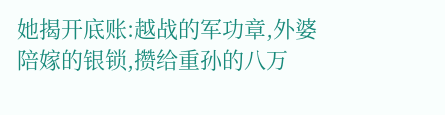她揭开底账:越战的军功章,外婆陪嫁的银锁,攒给重孙的八万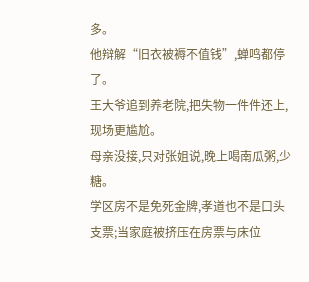多。
他辩解“旧衣被褥不值钱”,蝉鸣都停了。
王大爷追到养老院,把失物一件件还上,现场更尴尬。
母亲没接,只对张姐说,晚上喝南瓜粥,少糖。
学区房不是免死金牌,孝道也不是口头支票;当家庭被挤压在房票与床位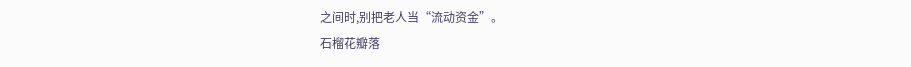之间时,别把老人当“流动资金”。
石榴花瓣落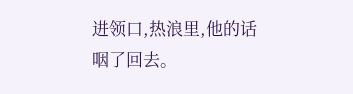进领口,热浪里,他的话咽了回去。